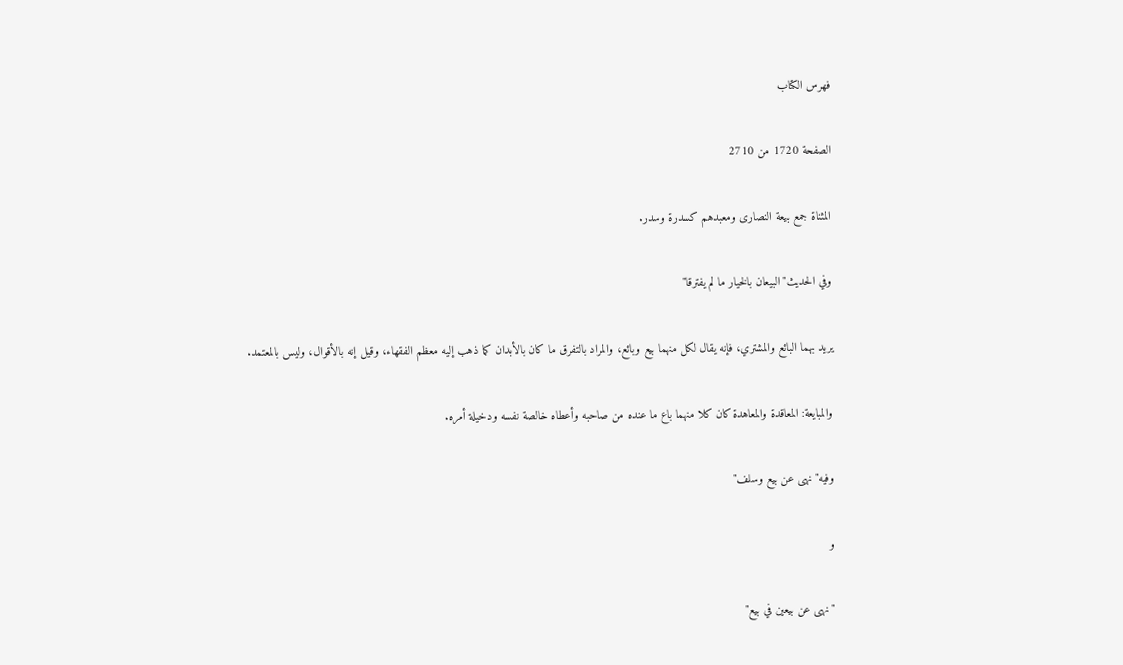فهرس الكتاب

الصفحة 1720 من 2710

المثناة جمع بيعة النصارى ومعبدهم كسدرة وسدر.

وفي الحديث"البيعان بالخيار ما لم يفترقا"

يريد بهما البائع والمشتري، فإنه يقال لكل منهما بيع وبائع، والمراد بالتفرق ما كان بالأبدان كما ذهب إليه معظم الفقهاء، وقيل إنه بالأقوال، وليس بالمعتمد.

والمبايعة: المعاقدة والمعاهدة كان كلا منهما باع ما عنده من صاحبه وأعطاه خالصة نفسه ودخيلة أمره.

وفيه"نهى عن بيع وسلف"

و

"نهى عن بيعين في بيع"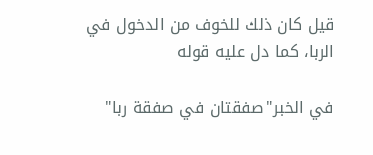قيل كان ذلك للخوف من الدخول في الربا، كما دل عليه قوله

في الخبر"صفقتان في صفقة ربا"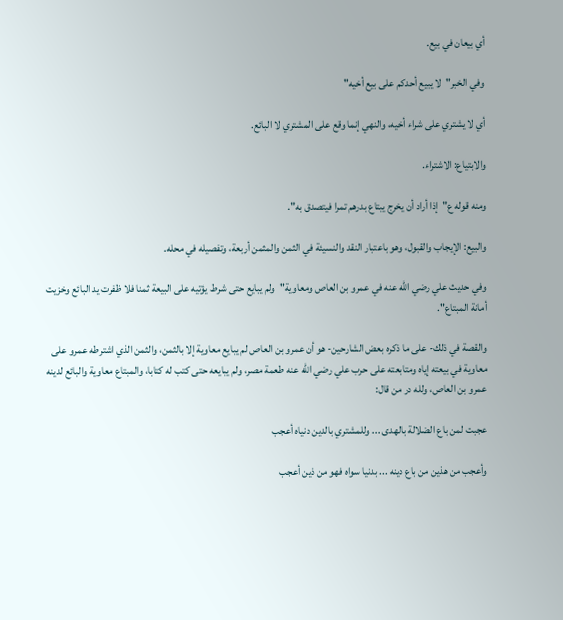أي بيعان في بيع.

وفي الخبر"لا يبيع أحدكم على بيع أخيه"

أي لا يشتري على شراء أخيه، والنهي إنما وقع على المشتري لا البائع.

والابتياع: الاشتراء.

ومنه قوله ع"إذا أراد أن يخرج يبتاع بدرهم تمرا فيتصدق به".

والبيع: الإيجاب والقبول، وهو باعتبار النقد والنسيئة في الثمن والمثمن أربعة، وتفصيله في محله.

وفي حديث علي رضي الله عنه في عمرو بن العاص ومعاوية"ولم يبايع حتى شرط يؤتيه على البيعة ثمنا فلا ظفرت يد البائع وخزيت أمانة المبتاع".

والقصة في ذلك- على ما ذكره بعض الشارحين- هو أن عمرو بن العاص لم يبايع معاوية إلا بالثمن، والثمن الذي اشترطه عمرو على معاوية في بيعته إياه ومتابعته على حرب علي رضي الله عنه طعمة مصر، ولم يبايعه حتى كتب له كتابا، والمبتاع معاوية والبائع لدينه عمرو بن العاص، ولله در من قال:

عجبت لمن باع الضلالة بالهدى ... وللمشتري بالدين دنياه أعجب

وأعجب من هذين من باع دينه ... بدنيا سواه فهو من ذين أعجب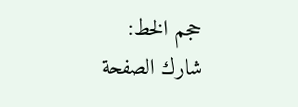حجم الخط:
شارك الصفحة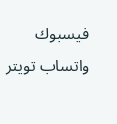فيسبوك واتساب تويتر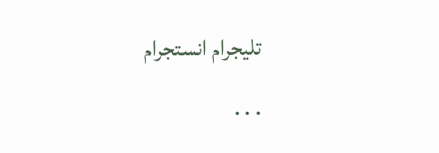تليجرام انستجرام
. . .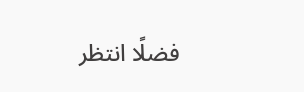فضلًا انتظر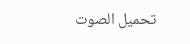تحميل الصوت